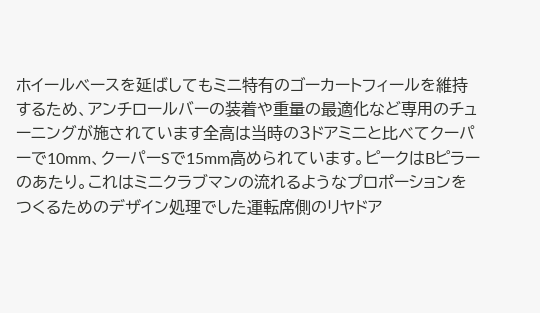ホイールベースを延ばしてもミニ特有のゴーカートフィールを維持するため、アンチロールバーの装着や重量の最適化など専用のチューニングが施されています全高は当時の3ドアミニと比べてクーパーで10mm、クーパーSで15mm高められています。ピークはBピラーのあたり。これはミニクラブマンの流れるようなプロポーションをつくるためのデザイン処理でした運転席側のリヤドア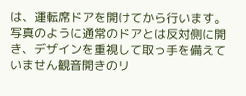は、運転席ドアを開けてから行います。写真のように通常のドアとは反対側に開き、デザインを重視して取っ手を備えていません観音開きのリ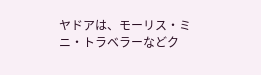ヤドアは、モーリス・ミニ・トラベラーなどク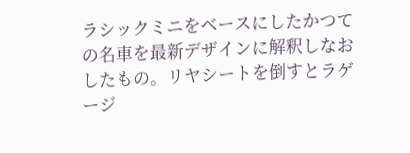ラシックミニをベースにしたかつての名車を最新デザインに解釈しなおしたもの。リヤシートを倒すとラゲージ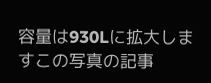容量は930Lに拡大しますこの写真の記事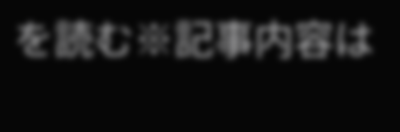を読む※記事内容は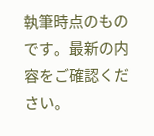執筆時点のものです。最新の内容をご確認ください。